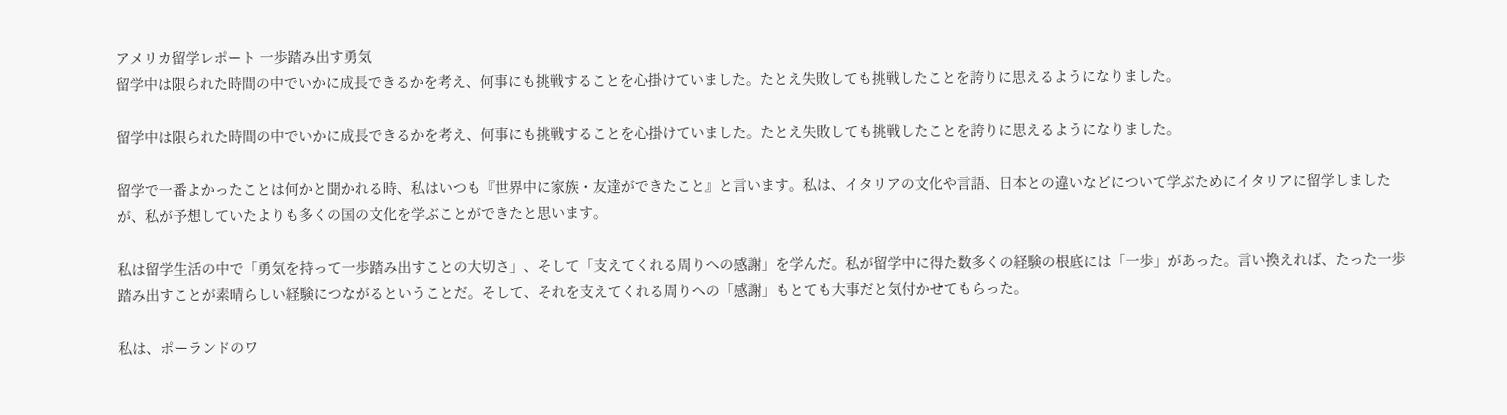アメリカ留学レポート 一歩踏み出す勇気
留学中は限られた時間の中でいかに成長できるかを考え、何事にも挑戦することを心掛けていました。たとえ失敗しても挑戦したことを誇りに思えるようになりました。

留学中は限られた時間の中でいかに成長できるかを考え、何事にも挑戦することを心掛けていました。たとえ失敗しても挑戦したことを誇りに思えるようになりました。

留学で一番よかったことは何かと聞かれる時、私はいつも『世界中に家族・友達ができたこと』と言います。私は、イタリアの文化や言語、日本との違いなどについて学ぶためにイタリアに留学しましたが、私が予想していたよりも多くの国の文化を学ぶことができたと思います。

私は留学生活の中で「勇気を持って一歩踏み出すことの大切さ」、そして「支えてくれる周りへの感謝」を学んだ。私が留学中に得た数多くの経験の根底には「一歩」があった。言い換えれば、たった一歩踏み出すことが素晴らしい経験につながるということだ。そして、それを支えてくれる周りへの「感謝」もとても大事だと気付かせてもらった。

私は、ポーランドのワ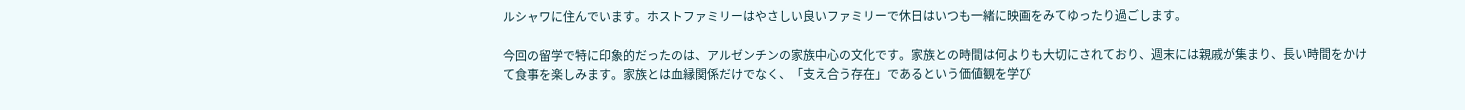ルシャワに住んでいます。ホストファミリーはやさしい良いファミリーで休日はいつも一緒に映画をみてゆったり過ごします。

今回の留学で特に印象的だったのは、アルゼンチンの家族中心の文化です。家族との時間は何よりも大切にされており、週末には親戚が集まり、長い時間をかけて食事を楽しみます。家族とは血縁関係だけでなく、「支え合う存在」であるという価値観を学び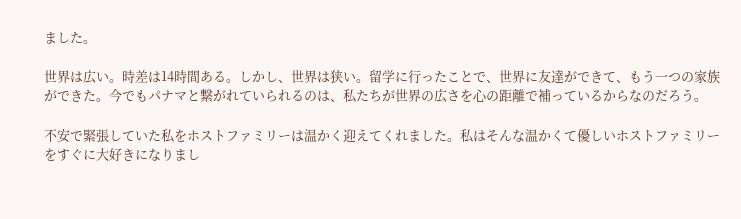ました。

世界は広い。時差は14時間ある。しかし、世界は狭い。留学に行ったことで、世界に友達ができて、もう一つの家族ができた。今でもパナマと繋がれていられるのは、私たちが世界の広さを心の距離で補っているからなのだろう。

不安で緊張していた私をホストファミリーは温かく迎えてくれました。私はそんな温かくて優しいホストファミリーをすぐに大好きになりまし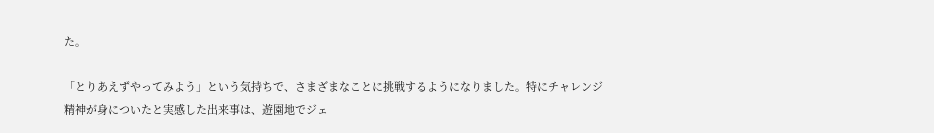た。

「とりあえずやってみよう」という気持ちで、さまざまなことに挑戦するようになりました。特にチャレンジ精神が身についたと実感した出来事は、遊園地でジェ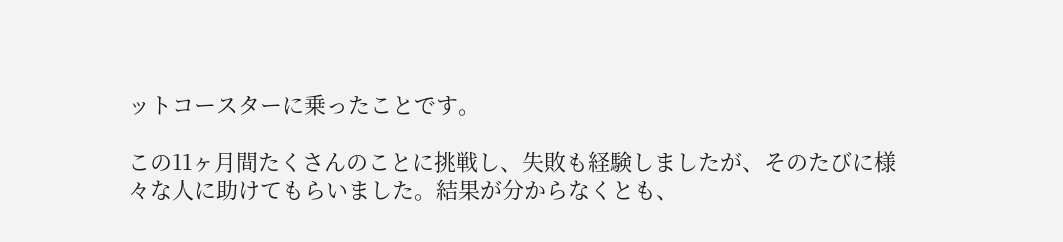ットコースターに乗ったことです。

この11ヶ月間たくさんのことに挑戦し、失敗も経験しましたが、そのたびに様々な人に助けてもらいました。結果が分からなくとも、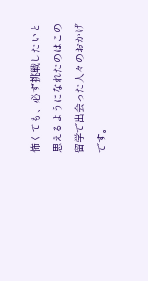怖くても、必ず挑戦したいと思えるようになれたのはこの留学で出会った人々のおかげです。